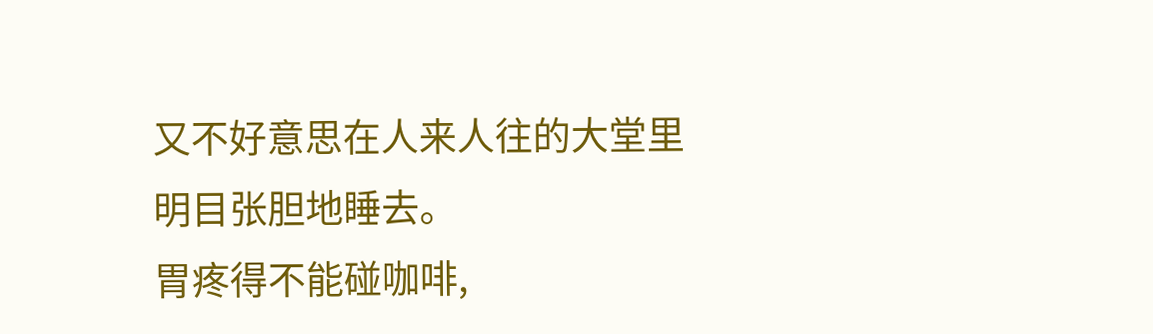又不好意思在人来人往的大堂里明目张胆地睡去。
胃疼得不能碰咖啡,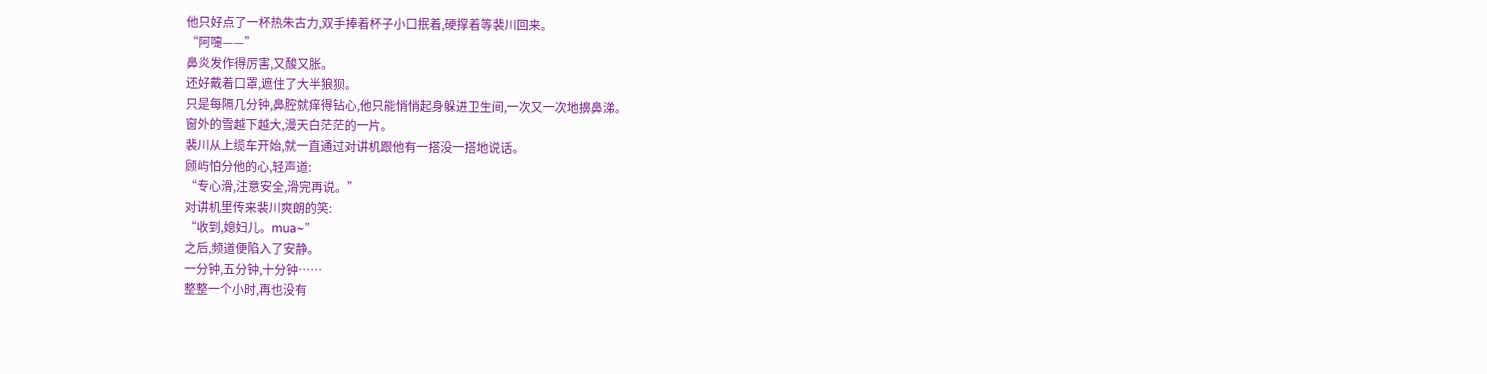他只好点了一杯热朱古力,双手捧着杯子小口抿着,硬撑着等裴川回来。
“阿嚏——”
鼻炎发作得厉害,又酸又胀。
还好戴着口罩,遮住了大半狼狈。
只是每隔几分钟,鼻腔就痒得钻心,他只能悄悄起身躲进卫生间,一次又一次地擤鼻涕。
窗外的雪越下越大,漫天白茫茫的一片。
裴川从上缆车开始,就一直通过对讲机跟他有一搭没一搭地说话。
顾屿怕分他的心,轻声道:
“专心滑,注意安全,滑完再说。”
对讲机里传来裴川爽朗的笑:
“收到,媳妇儿。mua~”
之后,频道便陷入了安静。
一分钟,五分钟,十分钟……
整整一个小时,再也没有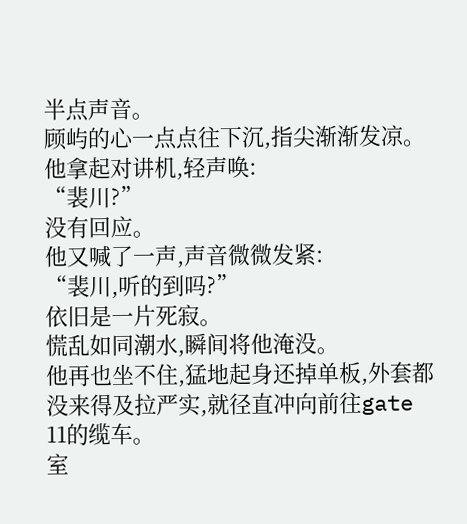半点声音。
顾屿的心一点点往下沉,指尖渐渐发凉。
他拿起对讲机,轻声唤:
“裴川?”
没有回应。
他又喊了一声,声音微微发紧:
“裴川,听的到吗?”
依旧是一片死寂。
慌乱如同潮水,瞬间将他淹没。
他再也坐不住,猛地起身还掉单板,外套都没来得及拉严实,就径直冲向前往gate 11的缆车。
室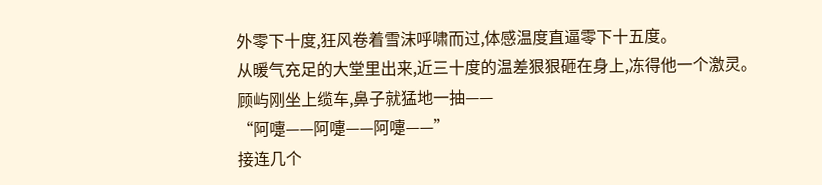外零下十度,狂风卷着雪沫呼啸而过,体感温度直逼零下十五度。
从暖气充足的大堂里出来,近三十度的温差狠狠砸在身上,冻得他一个激灵。
顾屿刚坐上缆车,鼻子就猛地一抽——
“阿嚏——阿嚏——阿嚏——”
接连几个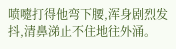喷嚏打得他弯下腰,浑身剧烈发抖,清鼻涕止不住地往外涌。